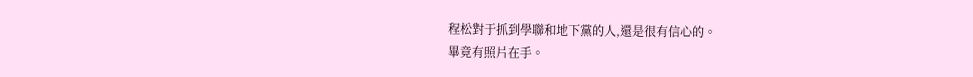程松對于抓到學聯和地下黨的人,還是很有信心的。
畢竟有照片在手。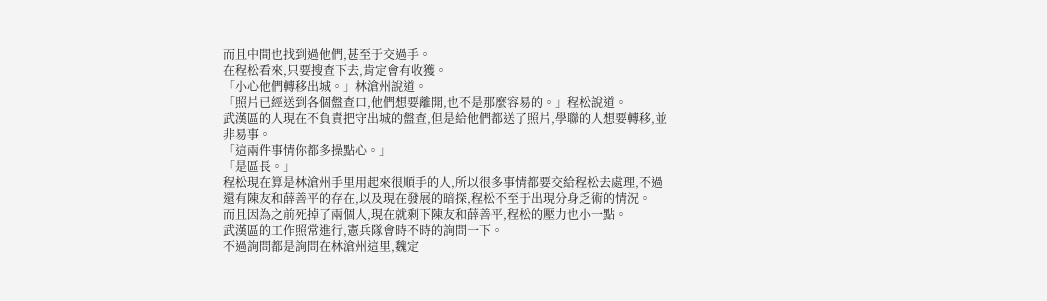而且中間也找到過他們,甚至于交過手。
在程松看來,只要搜查下去,肯定會有收獲。
「小心他們轉移出城。」林滄州說道。
「照片已經送到各個盤查口,他們想要離開,也不是那麼容易的。」程松說道。
武漢區的人現在不負責把守出城的盤查,但是給他們都送了照片,學聯的人想要轉移,並非易事。
「這兩件事情你都多操點心。」
「是區長。」
程松現在算是林滄州手里用起來很順手的人,所以很多事情都要交給程松去處理,不過還有陳友和薛善平的存在,以及現在發展的暗探,程松不至于出現分身乏術的情況。
而且因為之前死掉了兩個人,現在就剩下陳友和薛善平,程松的壓力也小一點。
武漢區的工作照常進行,憲兵隊會時不時的詢問一下。
不過詢問都是詢問在林滄州這里,魏定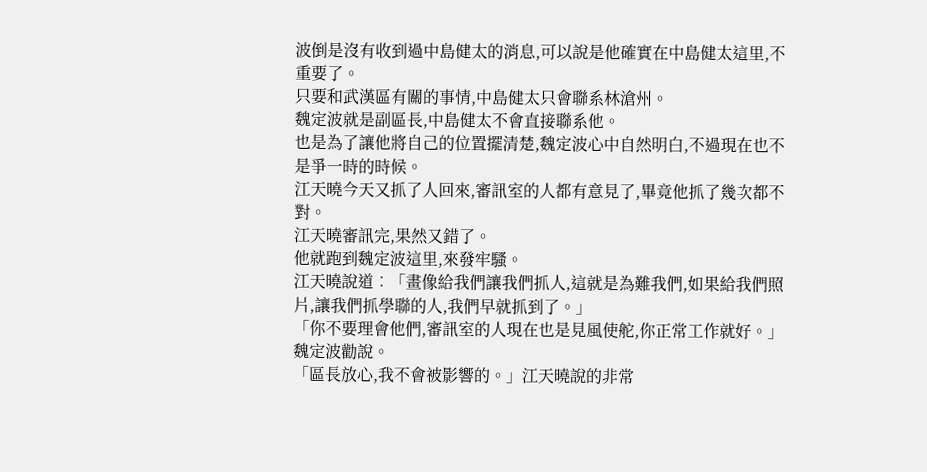波倒是沒有收到過中島健太的消息,可以說是他確實在中島健太這里,不重要了。
只要和武漢區有關的事情,中島健太只會聯系林滄州。
魏定波就是副區長,中島健太不會直接聯系他。
也是為了讓他將自己的位置擺清楚,魏定波心中自然明白,不過現在也不是爭一時的時候。
江天曉今天又抓了人回來,審訊室的人都有意見了,畢竟他抓了幾次都不對。
江天曉審訊完,果然又錯了。
他就跑到魏定波這里,來發牢騷。
江天曉說道︰「畫像給我們讓我們抓人,這就是為難我們,如果給我們照片,讓我們抓學聯的人,我們早就抓到了。」
「你不要理會他們,審訊室的人現在也是見風使舵,你正常工作就好。」魏定波勸說。
「區長放心,我不會被影響的。」江天曉說的非常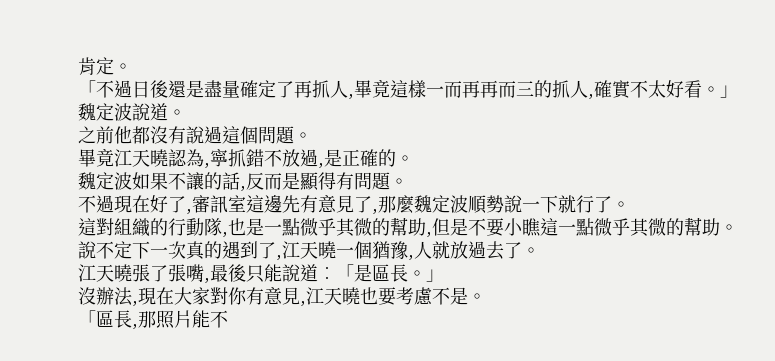肯定。
「不過日後還是盡量確定了再抓人,畢竟這樣一而再再而三的抓人,確實不太好看。」魏定波說道。
之前他都沒有說過這個問題。
畢竟江天曉認為,寧抓錯不放過,是正確的。
魏定波如果不讓的話,反而是顯得有問題。
不過現在好了,審訊室這邊先有意見了,那麼魏定波順勢說一下就行了。
這對組織的行動隊,也是一點微乎其微的幫助,但是不要小瞧這一點微乎其微的幫助。
說不定下一次真的遇到了,江天曉一個猶豫,人就放過去了。
江天曉張了張嘴,最後只能說道︰「是區長。」
沒辦法,現在大家對你有意見,江天曉也要考慮不是。
「區長,那照片能不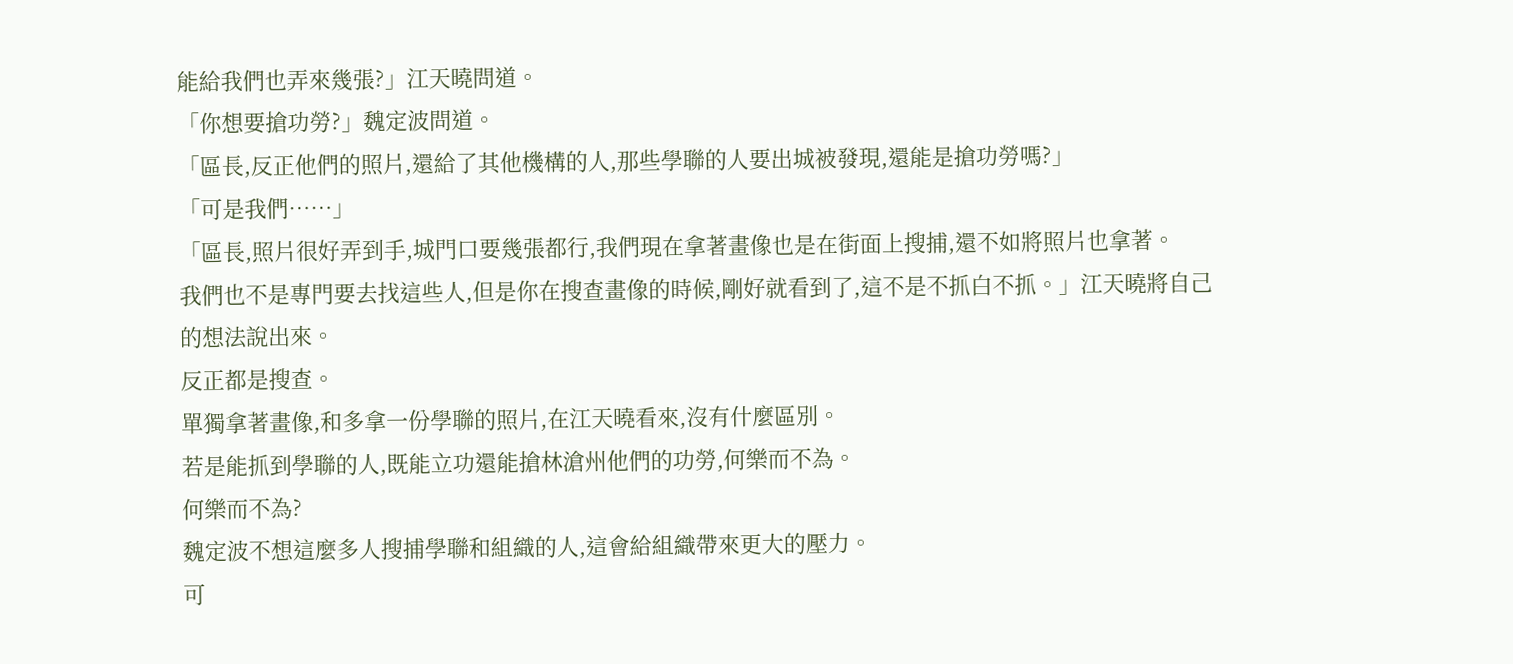能給我們也弄來幾張?」江天曉問道。
「你想要搶功勞?」魏定波問道。
「區長,反正他們的照片,還給了其他機構的人,那些學聯的人要出城被發現,還能是搶功勞嗎?」
「可是我們……」
「區長,照片很好弄到手,城門口要幾張都行,我們現在拿著畫像也是在街面上搜捕,還不如將照片也拿著。
我們也不是專門要去找這些人,但是你在搜查畫像的時候,剛好就看到了,這不是不抓白不抓。」江天曉將自己的想法說出來。
反正都是搜查。
單獨拿著畫像,和多拿一份學聯的照片,在江天曉看來,沒有什麼區別。
若是能抓到學聯的人,既能立功還能搶林滄州他們的功勞,何樂而不為。
何樂而不為?
魏定波不想這麼多人搜捕學聯和組織的人,這會給組織帶來更大的壓力。
可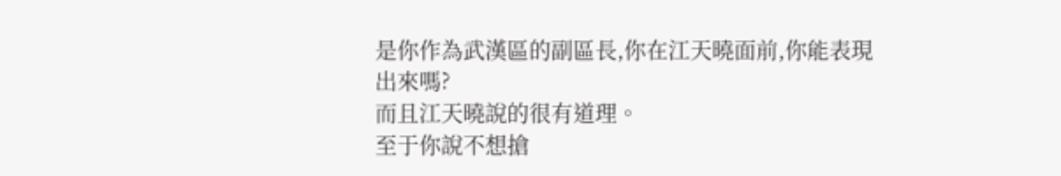是你作為武漢區的副區長,你在江天曉面前,你能表現出來嗎?
而且江天曉說的很有道理。
至于你說不想搶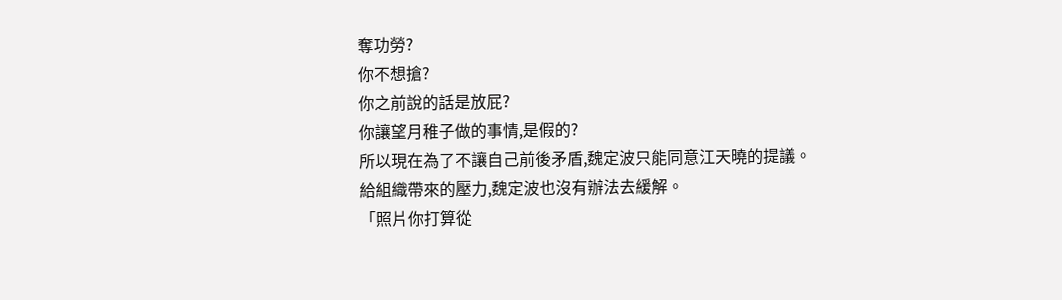奪功勞?
你不想搶?
你之前說的話是放屁?
你讓望月稚子做的事情,是假的?
所以現在為了不讓自己前後矛盾,魏定波只能同意江天曉的提議。
給組織帶來的壓力,魏定波也沒有辦法去緩解。
「照片你打算從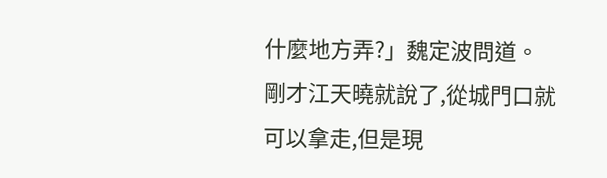什麼地方弄?」魏定波問道。
剛才江天曉就說了,從城門口就可以拿走,但是現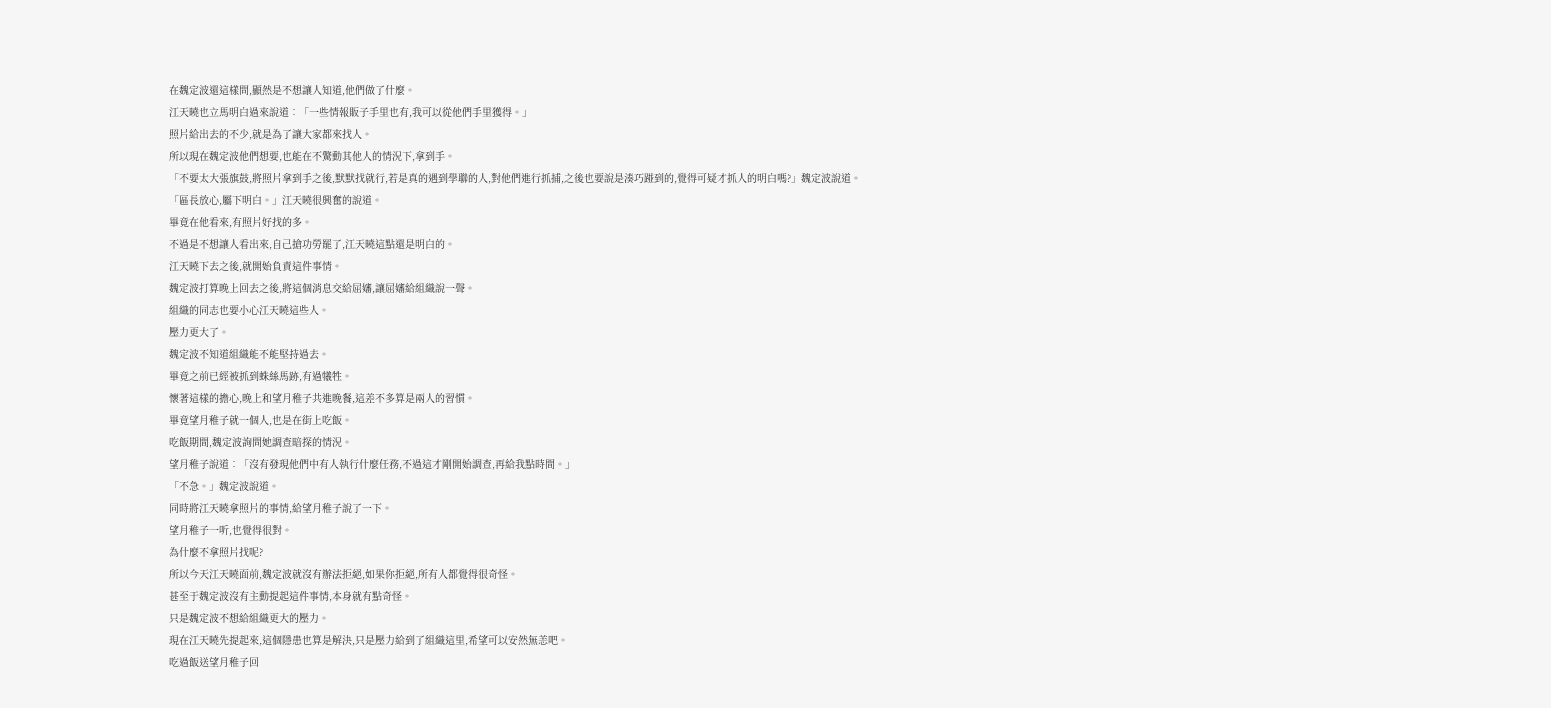在魏定波還這樣問,顯然是不想讓人知道,他們做了什麼。
江天曉也立馬明白過來說道︰「一些情報販子手里也有,我可以從他們手里獲得。」
照片給出去的不少,就是為了讓大家都來找人。
所以現在魏定波他們想要,也能在不驚動其他人的情況下,拿到手。
「不要太大張旗鼓,將照片拿到手之後,默默找就行,若是真的遇到學聯的人,對他們進行抓捕,之後也要說是湊巧踫到的,覺得可疑才抓人的明白嗎?」魏定波說道。
「區長放心,屬下明白。」江天曉很興奮的說道。
畢竟在他看來,有照片好找的多。
不過是不想讓人看出來,自己搶功勞罷了,江天曉這點還是明白的。
江天曉下去之後,就開始負責這件事情。
魏定波打算晚上回去之後,將這個消息交給屈嬸,讓屈嬸給組織說一聲。
組織的同志也要小心江天曉這些人。
壓力更大了。
魏定波不知道組織能不能堅持過去。
畢竟之前已經被抓到蛛絲馬跡,有過犧牲。
懷著這樣的擔心,晚上和望月稚子共進晚餐,這差不多算是兩人的習慣。
畢竟望月稚子就一個人,也是在街上吃飯。
吃飯期間,魏定波詢問她調查暗探的情況。
望月稚子說道︰「沒有發現他們中有人執行什麼任務,不過這才剛開始調查,再給我點時間。」
「不急。」魏定波說道。
同時將江天曉拿照片的事情,給望月稚子說了一下。
望月稚子一听,也覺得很對。
為什麼不拿照片找呢?
所以今天江天曉面前,魏定波就沒有辦法拒絕,如果你拒絕,所有人都覺得很奇怪。
甚至于魏定波沒有主動提起這件事情,本身就有點奇怪。
只是魏定波不想給組織更大的壓力。
現在江天曉先提起來,這個隱患也算是解決,只是壓力給到了組織這里,希望可以安然無恙吧。
吃過飯送望月稚子回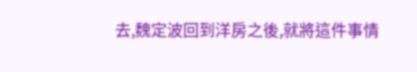去,魏定波回到洋房之後,就將這件事情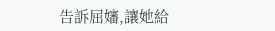告訴屈嬸,讓她給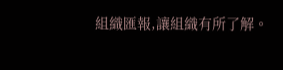組織匯報,讓組織有所了解。